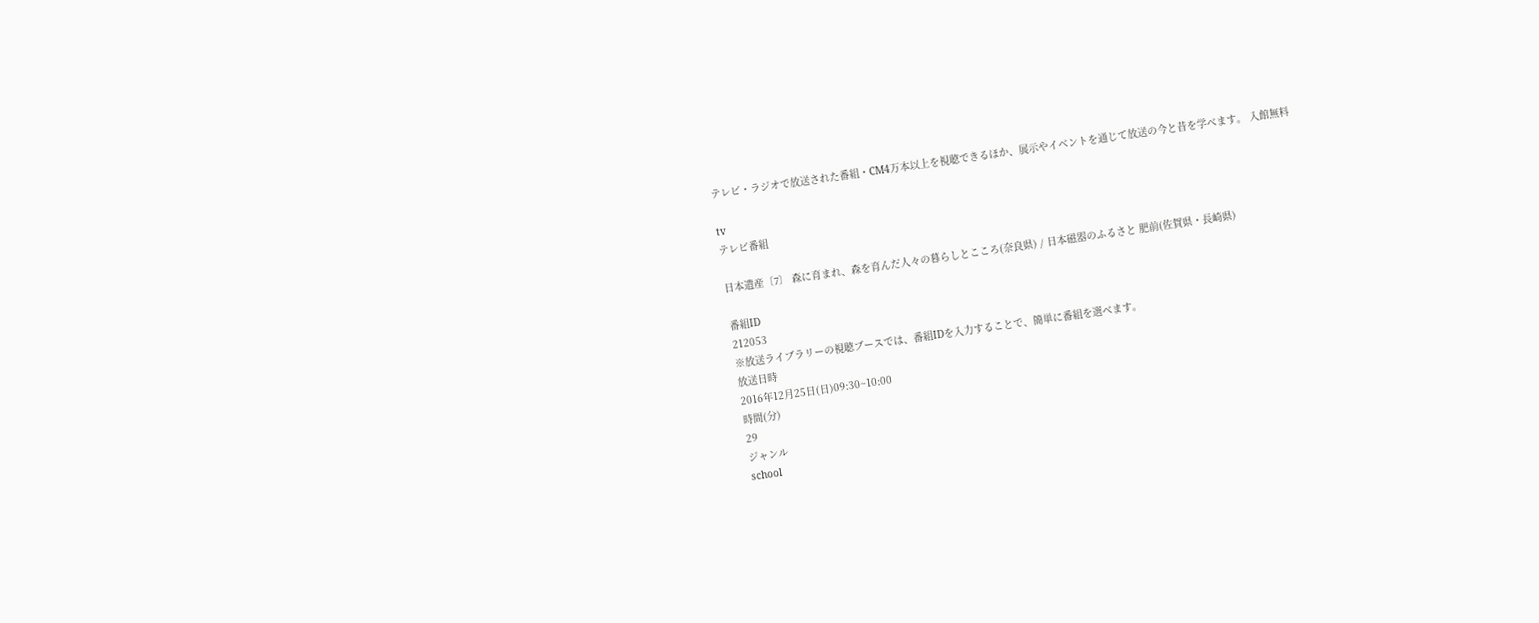テレビ・ラジオで放送された番組・CM4万本以上を視聴できるほか、展示やイベントを通じて放送の今と昔を学べます。 入館無料

tv
テレビ番組

日本遺産〔7〕 森に育まれ、森を育んだ人々の暮らしとこころ(奈良県) / 日本磁器のふるさと 肥前(佐賀県・長崎県)

番組ID
212053
※放送ライブラリーの視聴ブースでは、番組IDを入力することで、簡単に番組を選べます。
放送日時
2016年12月25日(日)09:30~10:00
時間(分)
29
ジャンル
school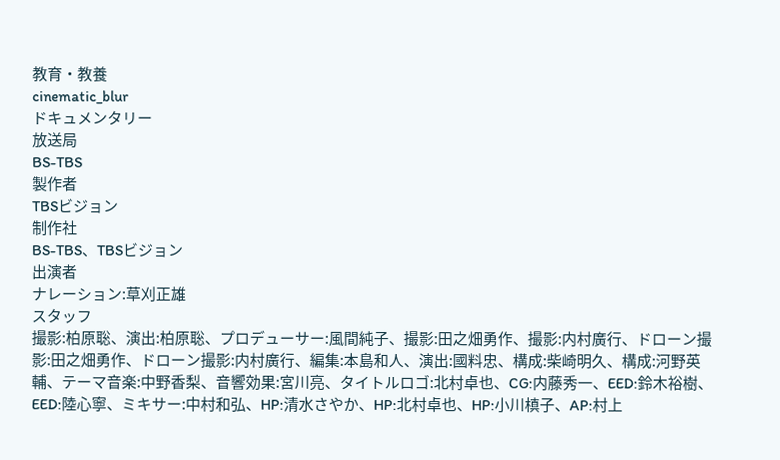教育・教養
cinematic_blur
ドキュメンタリー
放送局
BS-TBS
製作者
TBSビジョン
制作社
BS-TBS、TBSビジョン
出演者
ナレーション:草刈正雄
スタッフ
撮影:柏原聡、演出:柏原聡、プロデューサー:風間純子、撮影:田之畑勇作、撮影:内村廣行、ドローン撮影:田之畑勇作、ドローン撮影:内村廣行、編集:本島和人、演出:國料忠、構成:柴崎明久、構成:河野英輔、テーマ音楽:中野香梨、音響効果:宮川亮、タイトルロゴ:北村卓也、CG:内藤秀一、EED:鈴木裕樹、EED:陸心寧、ミキサー:中村和弘、HP:清水さやか、HP:北村卓也、HP:小川槙子、AP:村上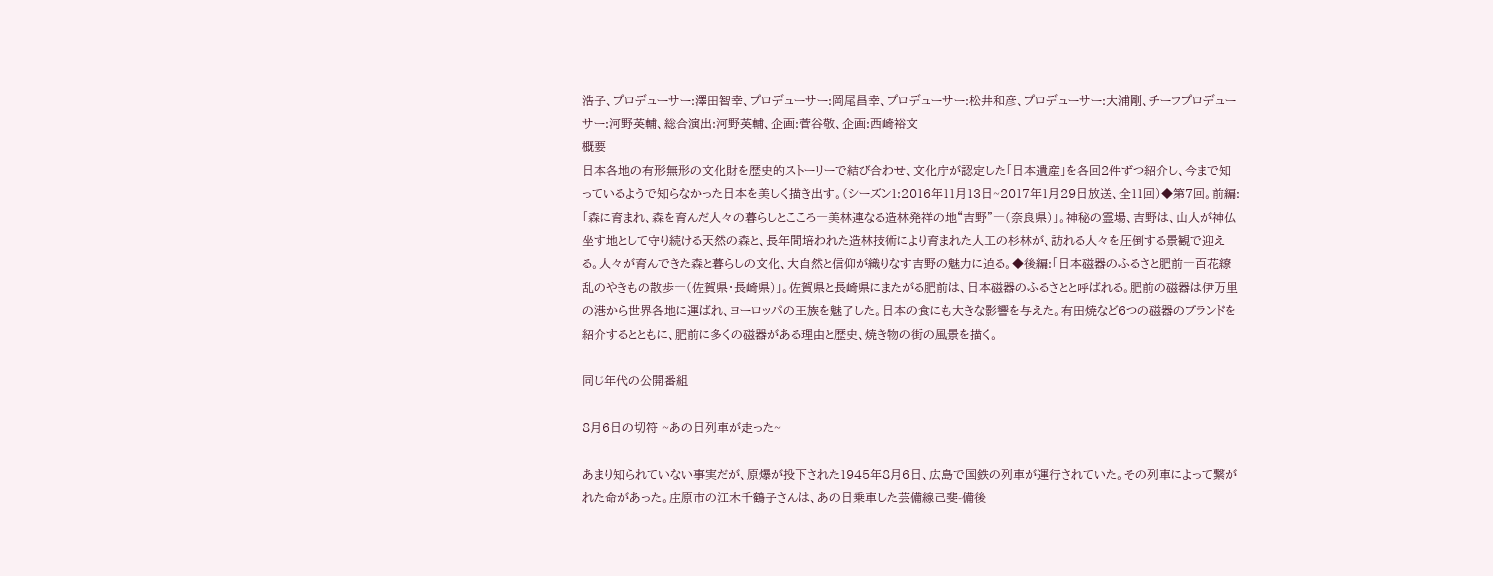浩子、プロデューサー:澤田智幸、プロデューサー:岡尾昌幸、プロデューサー:松井和彦、プロデューサー:大浦剛、チーフプロデューサー:河野英輔、総合演出:河野英輔、企画:菅谷敬、企画:西崎裕文
概要
日本各地の有形無形の文化財を歴史的ストーリーで結び合わせ、文化庁が認定した「日本遺産」を各回2件ずつ紹介し、今まで知っているようで知らなかった日本を美しく描き出す。(シーズン1:2016年11月13日~2017年1月29日放送、全11回)◆第7回。前編:「森に育まれ、森を育んだ人々の暮らしとこころ―美林連なる造林発祥の地“吉野”―(奈良県)」。神秘の霊場、吉野は、山人が神仏坐す地として守り続ける天然の森と、長年間培われた造林技術により育まれた人工の杉林が、訪れる人々を圧倒する景観で迎える。人々が育んできた森と暮らしの文化、大自然と信仰が織りなす吉野の魅力に迫る。◆後編:「日本磁器のふるさと肥前―百花繚乱のやきもの散歩―(佐賀県・長崎県)」。佐賀県と長崎県にまたがる肥前は、日本磁器のふるさとと呼ばれる。肥前の磁器は伊万里の港から世界各地に運ばれ、ヨーロッパの王族を魅了した。日本の食にも大きな影響を与えた。有田焼など6つの磁器のブランドを紹介するとともに、肥前に多くの磁器がある理由と歴史、焼き物の街の風景を描く。

同じ年代の公開番組

8月6日の切符 ~あの日列車が走った~

あまり知られていない事実だが、原爆が投下された1945年8月6日、広島で国鉄の列車が運行されていた。その列車によって繋がれた命があった。庄原市の江木千鶴子さんは、あの日乗車した芸備線己斐-備後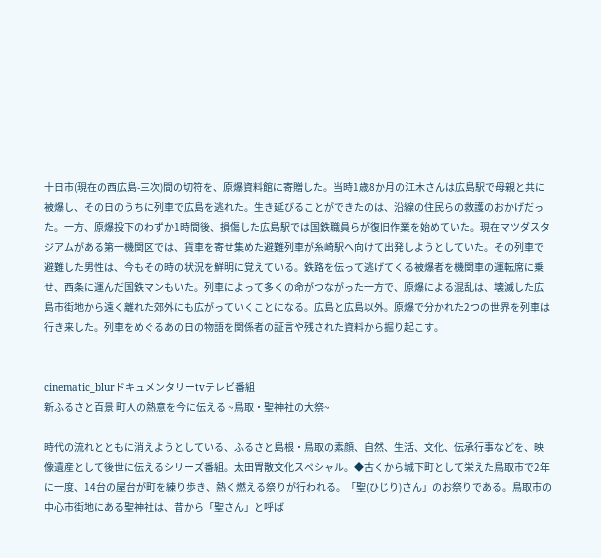十日市(現在の西広島-三次)間の切符を、原爆資料館に寄贈した。当時1歳8か月の江木さんは広島駅で母親と共に被爆し、その日のうちに列車で広島を逃れた。生き延びることができたのは、沿線の住民らの救護のおかげだった。一方、原爆投下のわずか1時間後、損傷した広島駅では国鉄職員らが復旧作業を始めていた。現在マツダスタジアムがある第一機関区では、貨車を寄せ集めた避難列車が糸崎駅へ向けて出発しようとしていた。その列車で避難した男性は、今もその時の状況を鮮明に覚えている。鉄路を伝って逃げてくる被爆者を機関車の運転席に乗せ、西条に運んだ国鉄マンもいた。列車によって多くの命がつながった一方で、原爆による混乱は、壊滅した広島市街地から遠く離れた郊外にも広がっていくことになる。広島と広島以外。原爆で分かれた2つの世界を列車は行き来した。列車をめぐるあの日の物語を関係者の証言や残された資料から掘り起こす。


cinematic_blurドキュメンタリーtvテレビ番組
新ふるさと百景 町人の熱意を今に伝える ~鳥取・聖神社の大祭~

時代の流れとともに消えようとしている、ふるさと島根・鳥取の素顔、自然、生活、文化、伝承行事などを、映像遺産として後世に伝えるシリーズ番組。太田胃散文化スペシャル。◆古くから城下町として栄えた鳥取市で2年に一度、14台の屋台が町を練り歩き、熱く燃える祭りが行われる。「聖(ひじり)さん」のお祭りである。鳥取市の中心市街地にある聖神社は、昔から「聖さん」と呼ば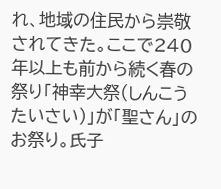れ、地域の住民から崇敬されてきた。ここで240年以上も前から続く春の祭り「神幸大祭(しんこうたいさい)」が「聖さん」のお祭り。氏子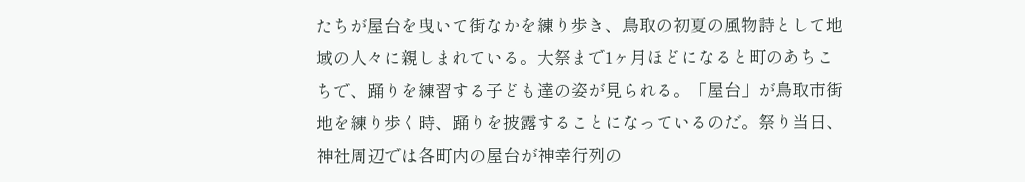たちが屋台を曳いて街なかを練り歩き、鳥取の初夏の風物詩として地域の人々に親しまれている。大祭まで1ヶ月ほどになると町のあちこちで、踊りを練習する子ども達の姿が見られる。「屋台」が鳥取市街地を練り歩く時、踊りを披露することになっているのだ。祭り当日、神社周辺では各町内の屋台が神幸行列の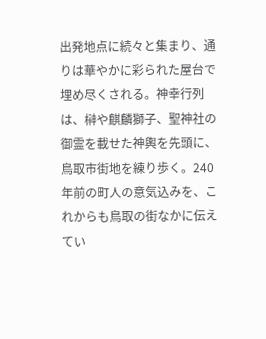出発地点に続々と集まり、通りは華やかに彩られた屋台で埋め尽くされる。神幸行列は、榊や麒麟獅子、聖神社の御霊を載せた神輿を先頭に、鳥取市街地を練り歩く。240年前の町人の意気込みを、これからも鳥取の街なかに伝えてい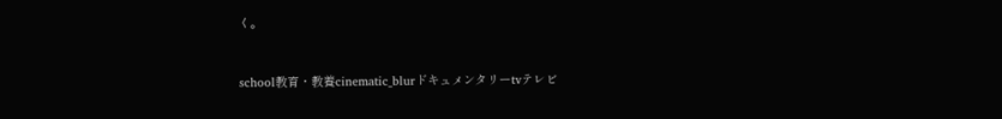く。


school教育・教養cinematic_blurドキュメンタリーtvテレビ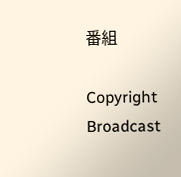番組

Copyright Broadcast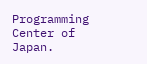Programming Center of Japan.